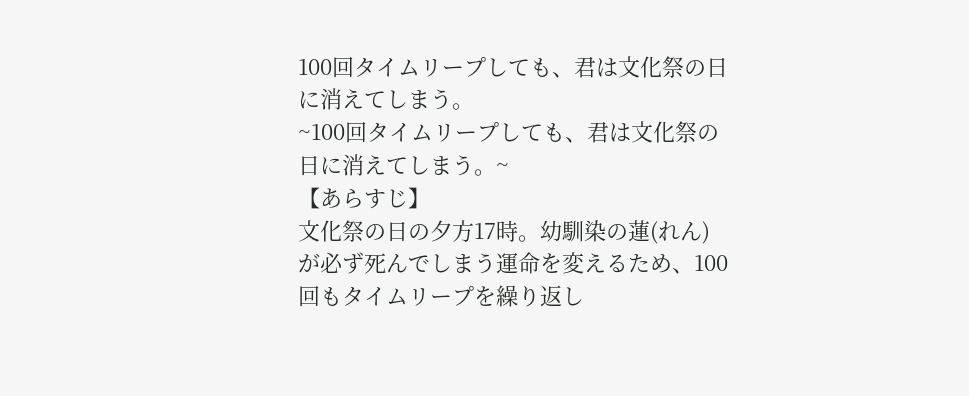100回タイムリープしても、君は文化祭の日に消えてしまう。
~100回タイムリープしても、君は文化祭の日に消えてしまう。~
【あらすじ】
文化祭の日の夕方17時。幼馴染の蓮(れん)が必ず死んでしまう運命を変えるため、100回もタイムリープを繰り返し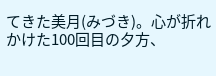てきた美月(みづき)。心が折れかけた100回目の夕方、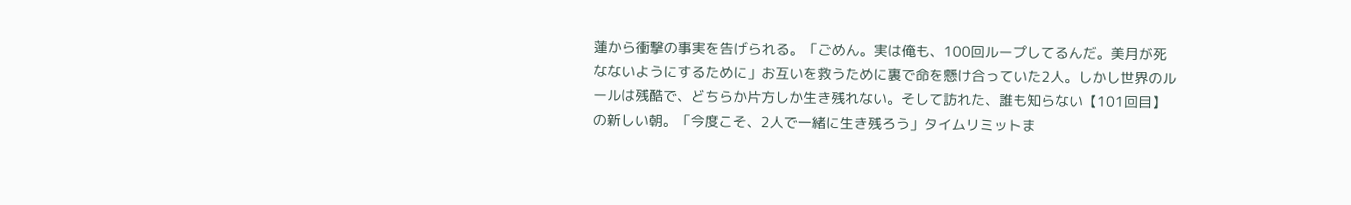蓮から衝撃の事実を告げられる。「ごめん。実は俺も、100回ループしてるんだ。美月が死なないようにするために」お互いを救うために裏で命を懸け合っていた2人。しかし世界のルールは残酷で、どちらか片方しか生き残れない。そして訪れた、誰も知らない【101回目】の新しい朝。「今度こそ、2人で一緒に生き残ろう」タイムリミットま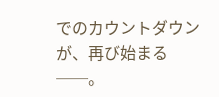でのカウントダウンが、再び始まる──。